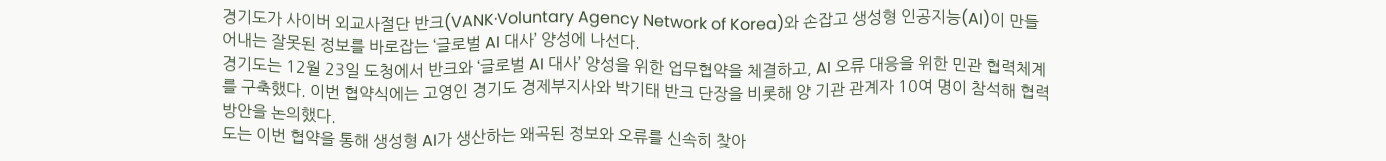경기도가 사이버 외교사절단 반크(VANK·Voluntary Agency Network of Korea)와 손잡고 생성형 인공지능(AI)이 만들어내는 잘못된 정보를 바로잡는 ‘글로벌 AI 대사’ 양성에 나선다.
경기도는 12월 23일 도청에서 반크와 ‘글로벌 AI 대사’ 양성을 위한 업무협약을 체결하고, AI 오류 대응을 위한 민관 협력체계를 구축했다. 이번 협약식에는 고영인 경기도 경제부지사와 박기태 반크 단장을 비롯해 양 기관 관계자 10여 명이 참석해 협력 방안을 논의했다.
도는 이번 협약을 통해 생성형 AI가 생산하는 왜곡된 정보와 오류를 신속히 찾아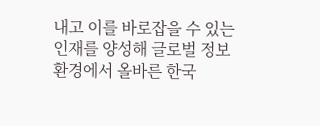내고 이를 바로잡을 수 있는 인재를 양성해 글로벌 정보 환경에서 올바른 한국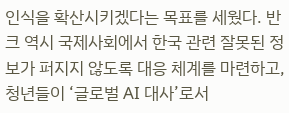인식을 확산시키겠다는 목표를 세웠다. 반크 역시 국제사회에서 한국 관련 잘못된 정보가 퍼지지 않도록 대응 체계를 마련하고, 청년들이 ‘글로벌 AI 대사’로서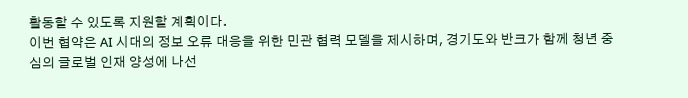활동할 수 있도록 지원할 계획이다.
이번 협약은 AI 시대의 정보 오류 대응을 위한 민관 협력 모델을 제시하며, 경기도와 반크가 함께 청년 중심의 글로벌 인재 양성에 나선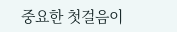중요한 첫걸음이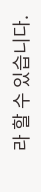라 할 수 있습니다.